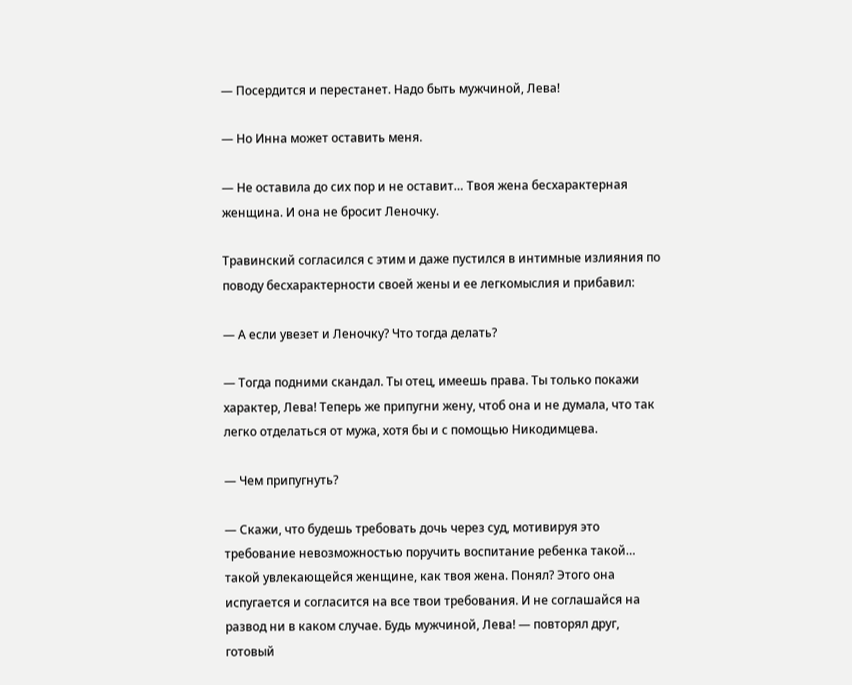— Посердится и перестанет. Надо быть мужчиной, Лева!

— Но Инна может оставить меня.

— Не оставила до сих пор и не оставит… Твоя жена бесхарактерная женщина. И она не бросит Леночку.

Травинский согласился с этим и даже пустился в интимные излияния по поводу бесхарактерности своей жены и ее легкомыслия и прибавил:

— А если увезет и Леночку? Что тогда делать?

— Тогда подними скандал. Ты отец, имеешь права. Ты только покажи характер, Лева! Теперь же припугни жену, чтоб она и не думала, что так легко отделаться от мужа, хотя бы и с помощью Никодимцева.

— Чем припугнуть?

— Скажи, что будешь требовать дочь через суд, мотивируя это требование невозможностью поручить воспитание ребенка такой… такой увлекающейся женщине, как твоя жена. Понял? Этого она испугается и согласится на все твои требования. И не соглашайся на развод ни в каком случае. Будь мужчиной, Лева! — повторял друг, готовый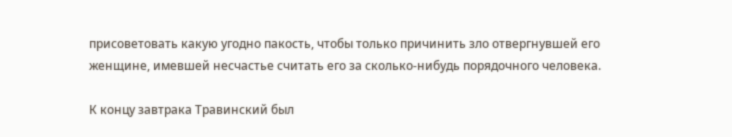присоветовать какую угодно пакость, чтобы только причинить зло отвергнувшей его женщине, имевшей несчастье считать его за сколько-нибудь порядочного человека.

К концу завтрака Травинский был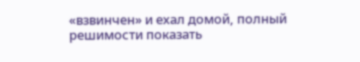«взвинчен» и ехал домой, полный решимости показать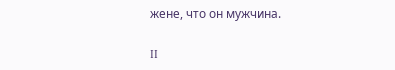жене, что он мужчина.

II